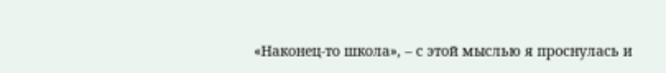«Наконец-то школа», – с этой мыслью я проснулась и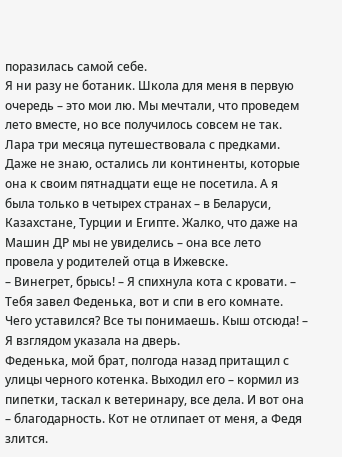поразилась самой себе.
Я ни разу не ботаник. Школа для меня в первую очередь – это мои лю. Мы мечтали, что проведем лето вместе, но все получилось совсем не так. Лара три месяца путешествовала с предками. Даже не знаю, остались ли континенты, которые она к своим пятнадцати еще не посетила. А я была только в четырех странах – в Беларуси, Казахстане, Турции и Египте. Жалко, что даже на Машин ДР мы не увиделись – она все лето провела у родителей отца в Ижевске.
– Винегрет, брысь! – Я спихнула кота с кровати. – Тебя завел Феденька, вот и спи в его комнате. Чего уставился? Все ты понимаешь. Кыш отсюда! – Я взглядом указала на дверь.
Феденька, мой брат, полгода назад притащил с улицы черного котенка. Выходил его – кормил из пипетки, таскал к ветеринару, все дела. И вот она – благодарность. Кот не отлипает от меня, а Федя злится.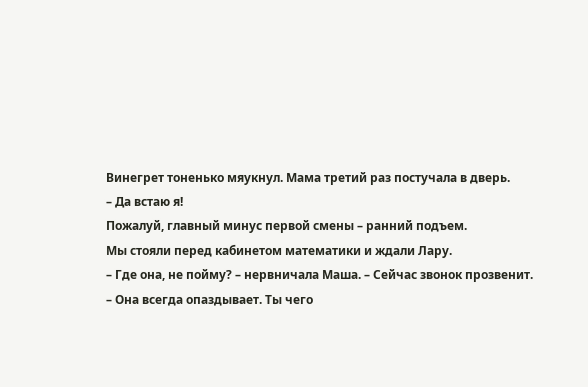Винегрет тоненько мяукнул. Мама третий раз постучала в дверь.
– Да встаю я!
Пожалуй, главный минус первой смены – ранний подъем.
Мы стояли перед кабинетом математики и ждали Лару.
– Где она, не пойму? – нервничала Маша. – Сейчас звонок прозвенит.
– Она всегда опаздывает. Ты чего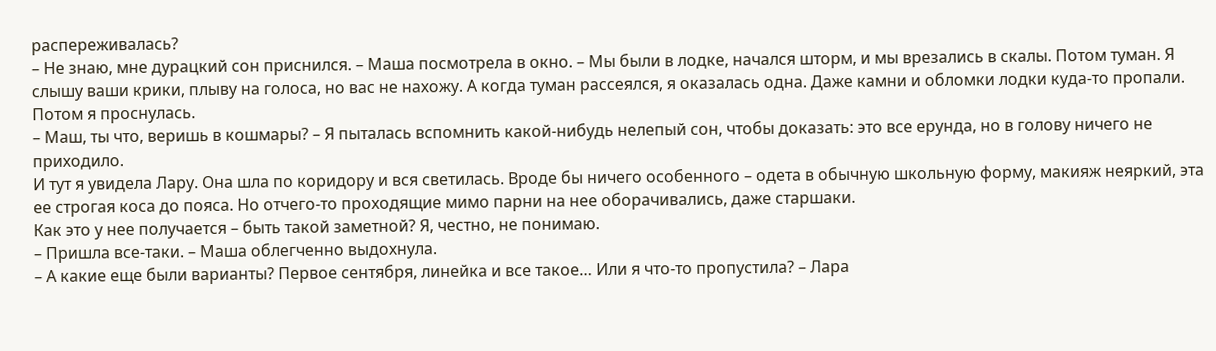распереживалась?
– Не знаю, мне дурацкий сон приснился. – Маша посмотрела в окно. – Мы были в лодке, начался шторм, и мы врезались в скалы. Потом туман. Я слышу ваши крики, плыву на голоса, но вас не нахожу. А когда туман рассеялся, я оказалась одна. Даже камни и обломки лодки куда-то пропали. Потом я проснулась.
– Маш, ты что, веришь в кошмары? – Я пыталась вспомнить какой-нибудь нелепый сон, чтобы доказать: это все ерунда, но в голову ничего не приходило.
И тут я увидела Лару. Она шла по коридору и вся светилась. Вроде бы ничего особенного – одета в обычную школьную форму, макияж неяркий, эта ее строгая коса до пояса. Но отчего-то проходящие мимо парни на нее оборачивались, даже старшаки.
Как это у нее получается – быть такой заметной? Я, честно, не понимаю.
– Пришла все-таки. – Маша облегченно выдохнула.
– А какие еще были варианты? Первое сентября, линейка и все такое… Или я что-то пропустила? – Лара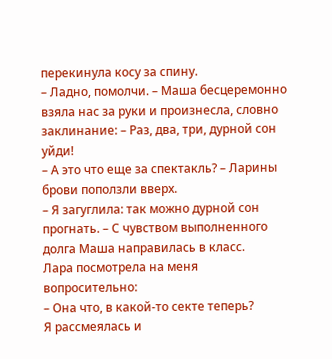перекинула косу за спину.
– Ладно, помолчи. – Маша бесцеремонно взяла нас за руки и произнесла, словно заклинание: – Раз, два, три, дурной сон уйди!
– А это что еще за спектакль? – Ларины брови поползли вверх.
– Я загуглила: так можно дурной сон прогнать. – С чувством выполненного долга Маша направилась в класс.
Лара посмотрела на меня вопросительно:
– Она что, в какой-то секте теперь?
Я рассмеялась и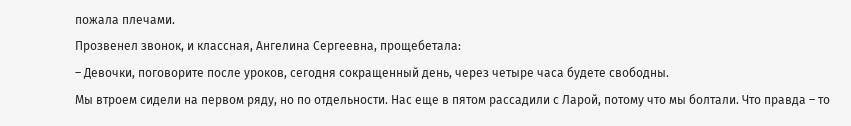пожала плечами.
Прозвенел звонок, и классная, Ангелина Сергеевна, прощебетала:
– Девочки, поговорите после уроков, сегодня сокращенный день, через четыре часа будете свободны.
Мы втроем сидели на первом ряду, но по отдельности. Нас еще в пятом рассадили с Ларой, потому что мы болтали. Что правда – то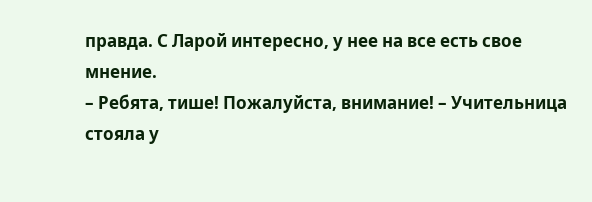правда. С Ларой интересно, у нее на все есть свое мнение.
– Ребята, тише! Пожалуйста, внимание! – Учительница стояла у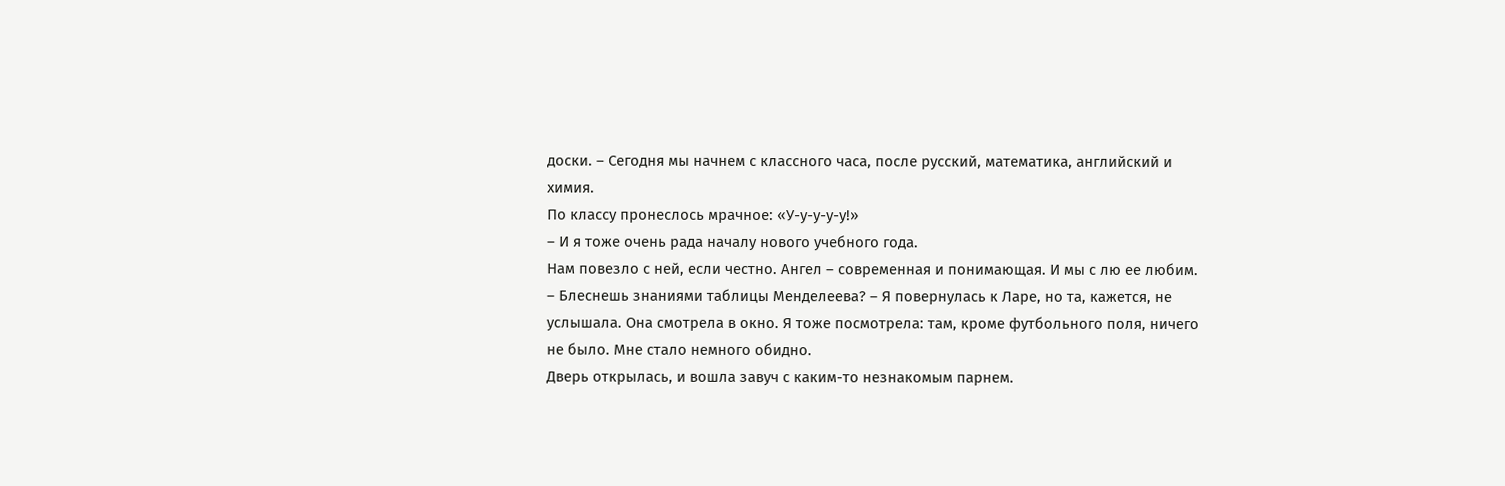доски. – Сегодня мы начнем с классного часа, после русский, математика, английский и химия.
По классу пронеслось мрачное: «У-у-у-у-у!»
– И я тоже очень рада началу нового учебного года.
Нам повезло с ней, если честно. Ангел – современная и понимающая. И мы с лю ее любим.
– Блеснешь знаниями таблицы Менделеева? – Я повернулась к Ларе, но та, кажется, не услышала. Она смотрела в окно. Я тоже посмотрела: там, кроме футбольного поля, ничего не было. Мне стало немного обидно.
Дверь открылась, и вошла завуч с каким-то незнакомым парнем.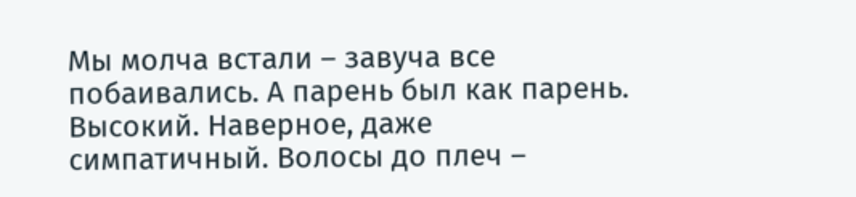Мы молча вcтали – завуча все побаивались. А парень был как парень. Высокий. Наверное, даже симпатичный. Волосы до плеч –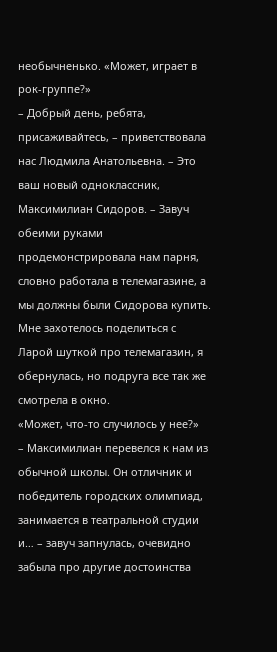необычненько. «Может, играет в рок-группе?»
– Добрый день, ребята, присаживайтесь, – приветствовала нас Людмила Анатольевна. – Это ваш новый одноклассник, Максимилиан Сидоров. – Завуч обеими руками продемонстрировала нам парня, словно работала в телемагазине, а мы должны были Сидорова купить.
Мне захотелось поделиться с Ларой шуткой про телемагазин, я обернулась, но подруга все так же смотрела в окно.
«Может, что-то случилось у нее?»
– Максимилиан перевелся к нам из обычной школы. Он отличник и победитель городских олимпиад, занимается в театральной студии и… – завуч запнулась, очевидно забыла про другие достоинства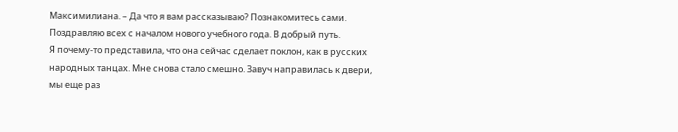Максимилиана. – Да что я вам рассказываю? Познакомитесь сами. Поздравляю всех с началом нового учебного года. В добрый путь.
Я почему-то представила, что она сейчас сделает поклон, как в русских народных танцах. Мне снова стало смешно. Завуч направилась к двери, мы еще раз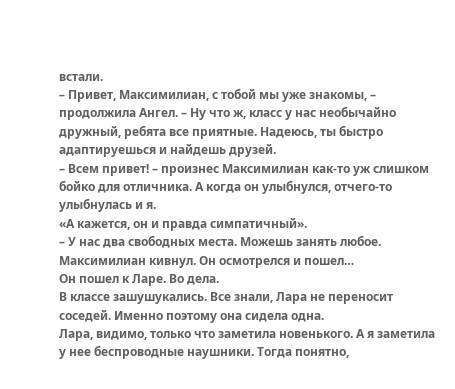встали.
– Привет, Максимилиан, с тобой мы уже знакомы, – продолжила Ангел. – Ну что ж, класс у нас необычайно дружный, ребята все приятные. Надеюсь, ты быстро адаптируешься и найдешь друзей.
– Всем привет! – произнес Максимилиан как-то уж слишком бойко для отличника. А когда он улыбнулся, отчего-то улыбнулась и я.
«А кажется, он и правда симпатичный».
– У нас два свободных места. Можешь занять любое.
Максимилиан кивнул. Он осмотрелся и пошел…
Он пошел к Ларе. Во дела.
В классе зашушукались. Все знали, Лара не переносит соседей. Именно поэтому она сидела одна.
Лара, видимо, только что заметила новенького. А я заметила у нее беспроводные наушники. Тогда понятно,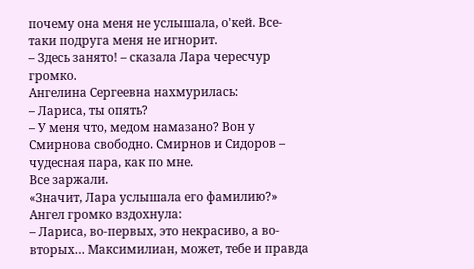почему она меня не услышала, о'кей. Все-таки подруга меня не игнорит.
– Здесь занято! – сказала Лара чересчур громко.
Ангелина Сергеевна нахмурилась:
– Лариса, ты опять?
– У меня что, медом намазано? Вон у Смирнова свободно. Смирнов и Сидоров – чудесная пара, как по мне.
Все заржали.
«Значит, Лара услышала его фамилию?»
Ангел громко вздохнула:
– Лариса, во-первых, это некрасиво, а во-вторых… Максимилиан, может, тебе и правда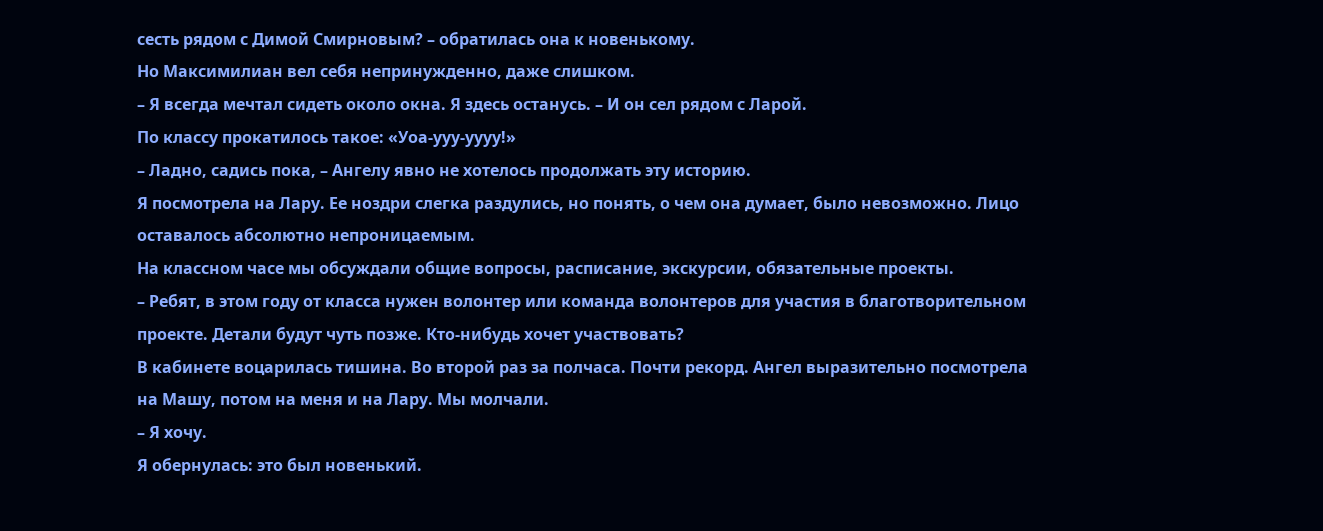сесть рядом с Димой Смирновым? – обратилась она к новенькому.
Но Максимилиан вел себя непринужденно, даже слишком.
– Я всегда мечтал сидеть около окна. Я здесь останусь. – И он сел рядом с Ларой.
По классу прокатилось такое: «Уоа-ууу-уууу!»
– Ладно, садись пока, – Ангелу явно не хотелось продолжать эту историю.
Я посмотрела на Лару. Ее ноздри слегка раздулись, но понять, о чем она думает, было невозможно. Лицо оставалось абсолютно непроницаемым.
На классном часе мы обсуждали общие вопросы, расписание, экскурсии, обязательные проекты.
– Ребят, в этом году от класса нужен волонтер или команда волонтеров для участия в благотворительном проекте. Детали будут чуть позже. Кто-нибудь хочет участвовать?
В кабинете воцарилась тишина. Во второй раз за полчаса. Почти рекорд. Ангел выразительно посмотрела на Машу, потом на меня и на Лару. Мы молчали.
– Я хочу.
Я обернулась: это был новенький.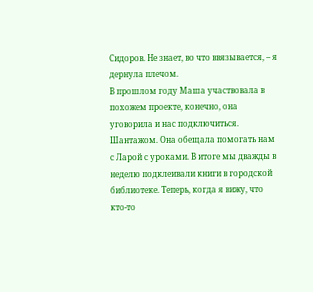Сидоров. Не знает, во что ввязывается, – я дернула плечом.
В прошлом году Маша участвовала в похожем проекте, конечно, она уговорила и нас подключиться. Шантажом. Она обещала помогать нам с Ларой с уроками. В итоге мы дважды в неделю подклеивали книги в городской библиотеке. Теперь, когда я вижу, что кто-то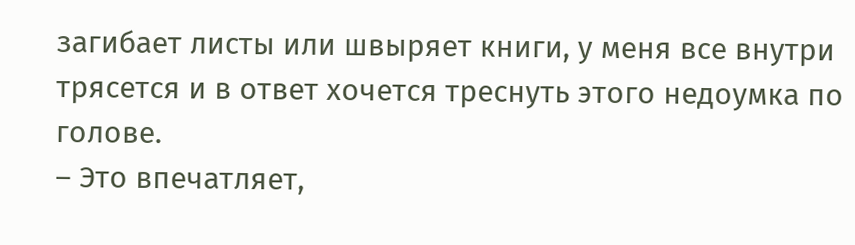загибает листы или швыряет книги, у меня все внутри трясется и в ответ хочется треснуть этого недоумка по голове.
– Это впечатляет,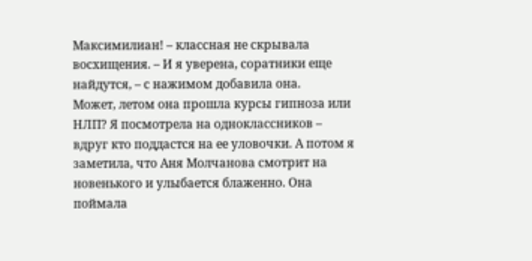Максимилиан! – классная не скрывала восхищения. – И я уверена, соратники еще найдутся, – с нажимом добавила она.
Может, летом она прошла курсы гипноза или НЛП? Я посмотрела на одноклассников – вдруг кто поддастся на ее уловочки. А потом я заметила, что Аня Молчанова смотрит на новенького и улыбается блаженно. Она поймала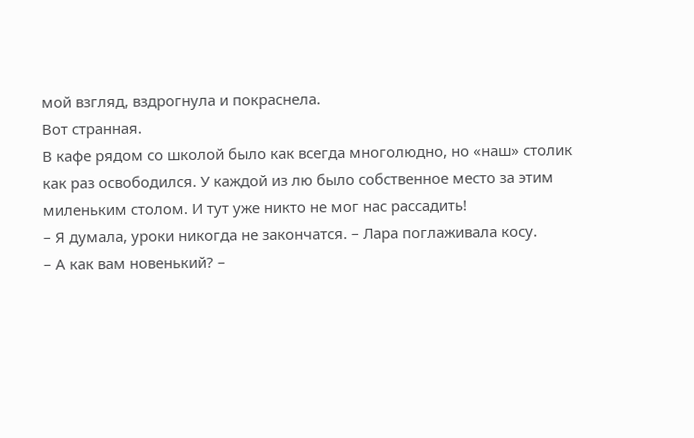мой взгляд, вздрогнула и покраснела.
Вот странная.
В кафе рядом со школой было как всегда многолюдно, но «наш» столик как раз освободился. У каждой из лю было собственное место за этим миленьким столом. И тут уже никто не мог нас рассадить!
– Я думала, уроки никогда не закончатся. – Лара поглаживала косу.
– А как вам новенький? –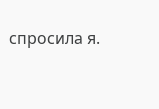спросила я.